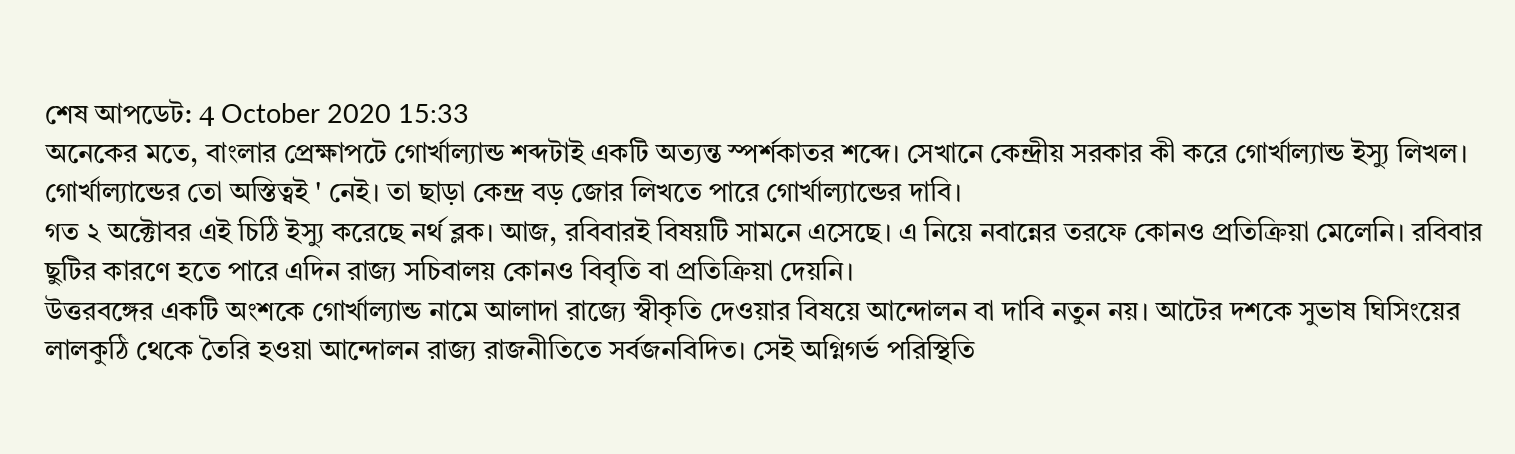শেষ আপডেট: 4 October 2020 15:33
অনেকের মতে, বাংলার প্রেক্ষাপটে গোর্খাল্যান্ড শব্দটাই একটি অত্যন্ত স্পর্শকাতর শব্দে। সেখানে কেন্দ্রীয় সরকার কী করে গোর্খাল্যান্ড ইস্যু লিখল। গোর্খাল্যান্ডের তো অস্তিত্বই ' নেই। তা ছাড়া কেন্দ্র বড় জোর লিখতে পারে গোর্খাল্যান্ডের দাবি।
গত ২ অক্টোবর এই চিঠি ইস্যু করেছে নর্থ ব্লক। আজ, রবিবারই বিষয়টি সামনে এসেছে। এ নিয়ে নবান্নের তরফে কোনও প্রতিক্রিয়া মেলেনি। রবিবার ছুটির কারণে হতে পারে এদিন রাজ্য সচিবালয় কোনও বিবৃতি বা প্রতিক্রিয়া দেয়নি।
উত্তরবঙ্গের একটি অংশকে গোর্খাল্যান্ড নামে আলাদা রাজ্যে স্বীকৃতি দেওয়ার বিষয়ে আন্দোলন বা দাবি নতুন নয়। আটের দশকে সুভাষ ঘিসিংয়ের লালকুঠি থেকে তৈরি হওয়া আন্দোলন রাজ্য রাজনীতিতে সর্বজনবিদিত। সেই অগ্নিগর্ভ পরিস্থিতি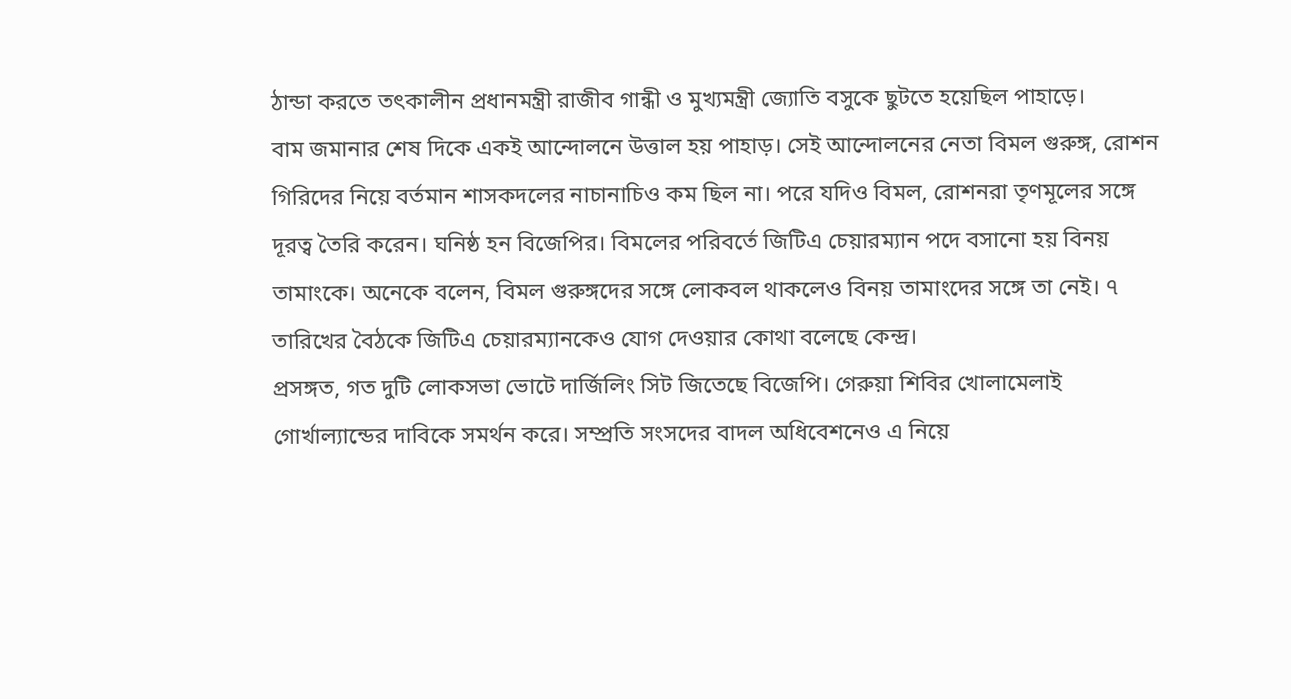ঠান্ডা করতে তৎকালীন প্রধানমন্ত্রী রাজীব গান্ধী ও মুখ্যমন্ত্রী জ্যোতি বসুকে ছুটতে হয়েছিল পাহাড়ে।
বাম জমানার শেষ দিকে একই আন্দোলনে উত্তাল হয় পাহাড়। সেই আন্দোলনের নেতা বিমল গুরুঙ্গ, রোশন গিরিদের নিয়ে বর্তমান শাসকদলের নাচানাচিও কম ছিল না। পরে যদিও বিমল, রোশনরা তৃণমূলের সঙ্গে দূরত্ব তৈরি করেন। ঘনিষ্ঠ হন বিজেপির। বিমলের পরিবর্তে জিটিএ চেয়ারম্যান পদে বসানো হয় বিনয় তামাংকে। অনেকে বলেন, বিমল গুরুঙ্গদের সঙ্গে লোকবল থাকলেও বিনয় তামাংদের সঙ্গে তা নেই। ৭ তারিখের বৈঠকে জিটিএ চেয়ারম্যানকেও যোগ দেওয়ার কোথা বলেছে কেন্দ্র।
প্রসঙ্গত, গত দুটি লোকসভা ভোটে দার্জিলিং সিট জিতেছে বিজেপি। গেরুয়া শিবির খোলামেলাই গোর্খাল্যান্ডের দাবিকে সমর্থন করে। সম্প্রতি সংসদের বাদল অধিবেশনেও এ নিয়ে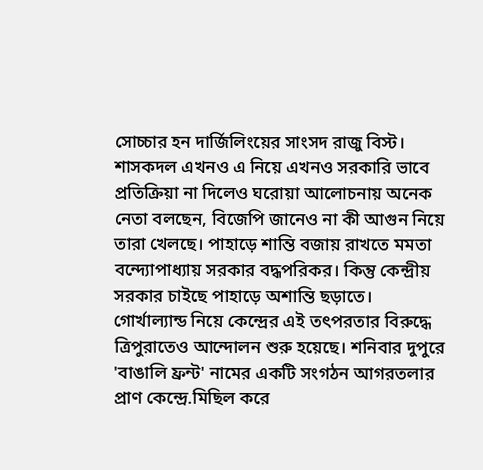সোচ্চার হন দার্জিলিংয়ের সাংসদ রাজু বিস্ট।
শাসকদল এখনও এ নিয়ে এখনও সরকারি ভাবে প্রতিক্রিয়া না দিলেও ঘরোয়া আলোচনায় অনেক নেতা বলছেন, বিজেপি জানেও না কী আগুন নিয়ে তারা খেলছে। পাহাড়ে শান্তি বজায় রাখতে মমতা বন্দ্যোপাধ্যায় সরকার বদ্ধপরিকর। কিন্তু কেন্দ্রীয় সরকার চাইছে পাহাড়ে অশান্তি ছড়াতে।
গোর্খাল্যান্ড নিয়ে কেন্দ্রের এই তৎপরতার বিরুদ্ধে ত্রিপুরাতেও আন্দোলন শুরু হয়েছে। শনিবার দুপুরে 'বাঙালি ফ্রন্ট' নামের একটি সংগঠন আগরতলার প্রাণ কেন্দ্রে.মিছিল করে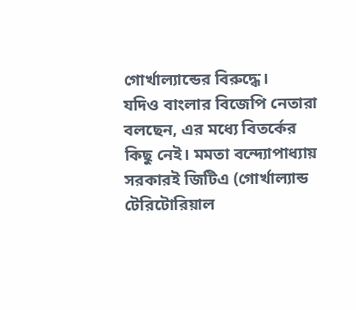গোর্খাল্যান্ডের বিরুদ্ধে।
যদিও বাংলার বিজেপি নেতারা বলছেন, এর মধ্যে বিতর্কের কিছু নেই। মমতা বন্দ্যোপাধ্যায় সরকারই জিটিএ (গোর্খাল্যান্ড টেরিটোরিয়াল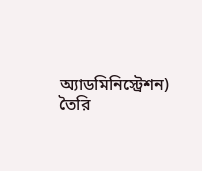অ্যাডমিনিস্ট্রেশন) তৈরি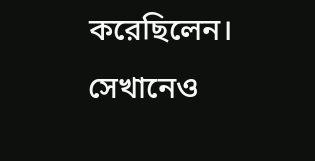করেছিলেন। সেখানেও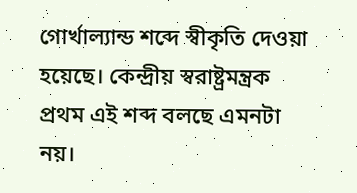গোর্খাল্যান্ড শব্দে স্বীকৃতি দেওয়া হয়েছে। কেন্দ্রীয় স্বরাষ্ট্রমন্ত্রক প্রথম এই শব্দ বলছে এমনটা নয়।